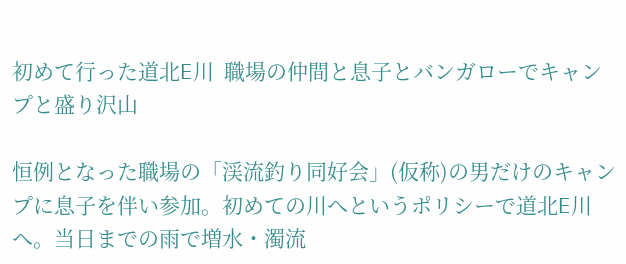初めて行った道北E川  職場の仲間と息子とバンガローでキャンプと盛り沢山

恒例となった職場の「渓流釣り同好会」(仮称)の男だけのキャンプに息子を伴い参加。初めての川へというポリシーで道北E川へ。当日までの雨で増水・濁流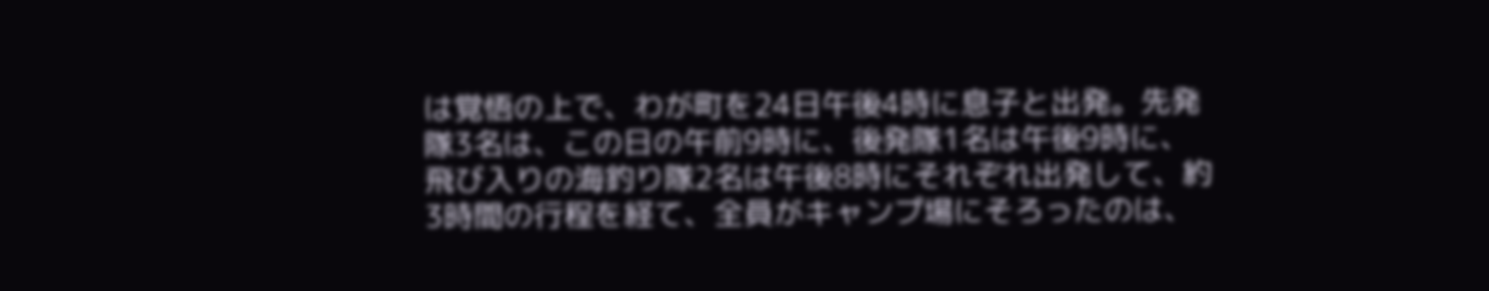は覚悟の上で、わが町を24日午後4時に息子と出発。先発隊3名は、この日の午前9時に、後発隊1名は午後9時に、飛び入りの海釣り隊2名は午後8時にそれぞれ出発して、約3時間の行程を経て、全員がキャンプ場にそろったのは、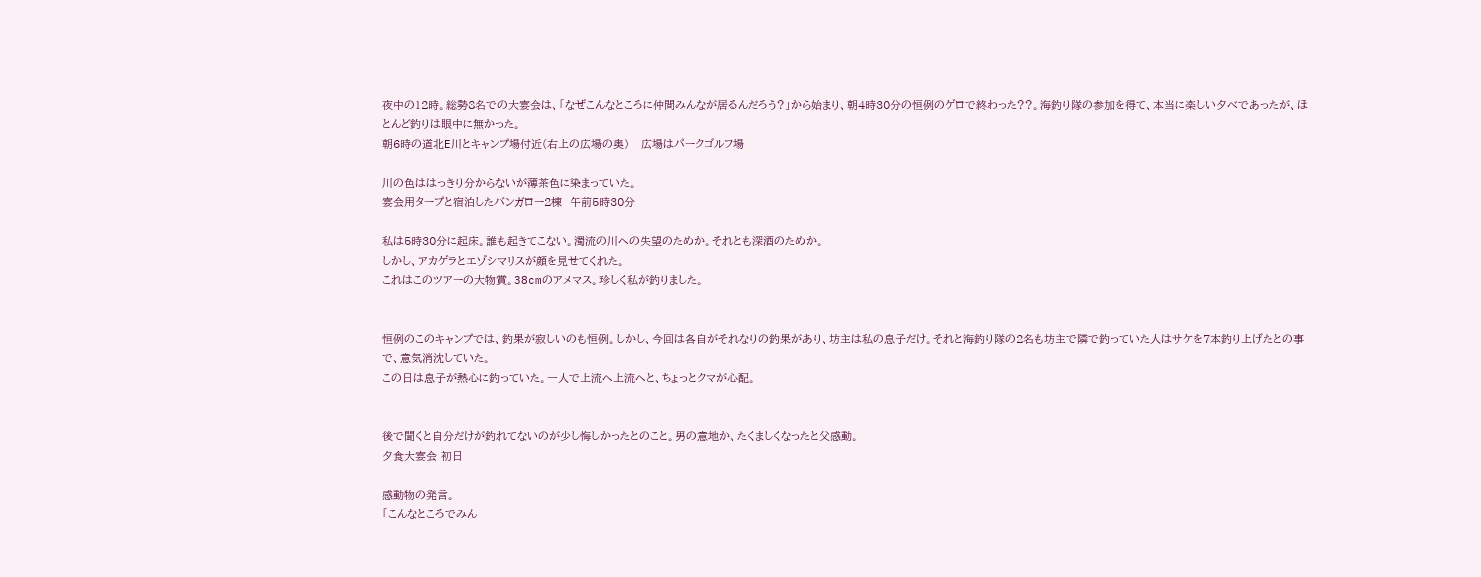夜中の12時。総勢8名での大宴会は、「なぜこんなところに仲間みんなが居るんだろう?」から始まり、朝4時30分の恒例のゲロで終わった??。海釣り隊の参加を得て、本当に楽しい夕べであったが、ほとんど釣りは眼中に無かった。
朝6時の道北E川とキャンプ場付近(右上の広場の奥)   広場はパークゴルフ場

川の色ははっきり分からないが薄茶色に染まっていた。
宴会用タープと宿泊したバンガロー2棟  午前5時30分

私は5時30分に起床。誰も起きてこない。濁流の川への失望のためか。それとも深酒のためか。
しかし、アカゲラとエゾシマリスが顔を見せてくれた。
これはこのツアーの大物賞。38cmのアメマス。珍しく私が釣りました。


恒例のこのキャンプでは、釣果が寂しいのも恒例。しかし、今回は各自がそれなりの釣果があり、坊主は私の息子だけ。それと海釣り隊の2名も坊主で隣で釣っていた人はサケを7本釣り上げたとの事で、意気消沈していた。
この日は息子が熱心に釣っていた。一人で上流へ上流へと、ちょっとクマが心配。


後で聞くと自分だけが釣れてないのが少し悔しかったとのこと。男の意地か、たくましくなったと父感動。
夕食大宴会 初日

感動物の発言。
「こんなところでみん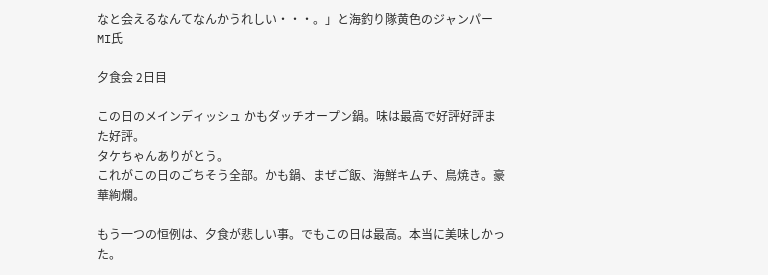なと会えるなんてなんかうれしい・・・。」と海釣り隊黄色のジャンパーMI氏

夕食会 2日目

この日のメインディッシュ かもダッチオープン鍋。味は最高で好評好評また好評。
タケちゃんありがとう。
これがこの日のごちそう全部。かも鍋、まぜご飯、海鮮キムチ、鳥焼き。豪華絢爛。

もう一つの恒例は、夕食が悲しい事。でもこの日は最高。本当に美味しかった。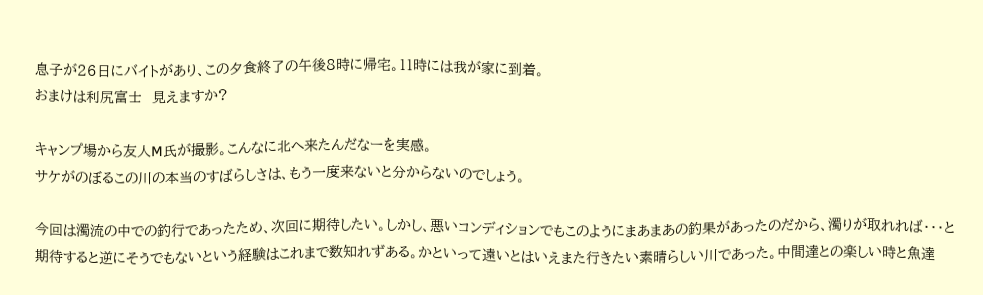息子が26日にバイトがあり、この夕食終了の午後8時に帰宅。11時には我が家に到着。
おまけは利尻富士  見えますか?

キャンプ場から友人M氏が撮影。こんなに北へ来たんだなーを実感。
サケがのぼるこの川の本当のすばらしさは、もう一度来ないと分からないのでしょう。

今回は濁流の中での釣行であったため、次回に期待したい。しかし、悪いコンディションでもこのようにまあまあの釣果があったのだから、濁りが取れれば・・・と期待すると逆にそうでもないという経験はこれまで数知れずある。かといって遠いとはいえまた行きたい素晴らしい川であった。中間達との楽しい時と魚達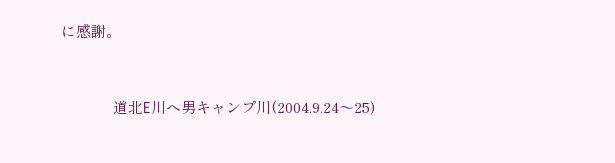に感謝。


             道北E川へ男キャンプ川(2004.9.24〜25)